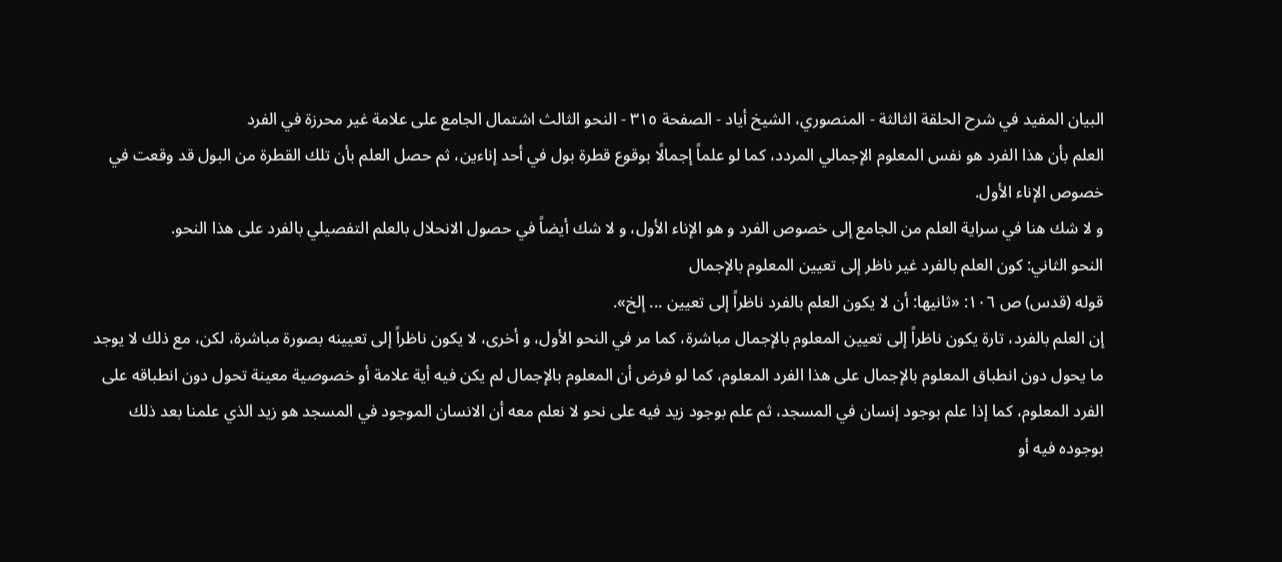البيان المفيد في شرح الحلقة الثالثة - المنصوري، الشيخ أياد - الصفحة ٣١٥ - النحو الثالث اشتمال الجامع على علامة غير محرزة في الفرد
العلم بأن هذا الفرد هو نفس المعلوم الإجمالي المردد، كما لو علماً إجمالًا بوقوع قطرة بول في أحد إناءين، ثم حصل العلم بأن تلك القطرة من البول قد وقعت في خصوص الإناء الأول.
و لا شك هنا في سراية العلم من الجامع إلى خصوص الفرد و هو الإناء الأول، و لا شك أيضاً في حصول الانحلال بالعلم التفصيلي بالفرد على هذا النحو.
النحو الثاني: كون العلم بالفرد غير ناظر إلى تعيين المعلوم بالإجمال
قوله (قدس) ص ١٠٦: «ثانيها: أن لا يكون العلم بالفرد ناظراً إلى تعيين ... إلخ».
إن العلم بالفرد، تارة يكون ناظراً إلى تعيين المعلوم بالإجمال مباشرة، كما مر في النحو الأول، و أخرى، لا يكون ناظراً إلى تعيينه بصورة مباشرة، لكن، مع ذلك لا يوجد ما يحول دون انطباق المعلوم بالإجمال على هذا الفرد المعلوم، كما لو فرض أن المعلوم بالإجمال لم يكن فيه أية علامة أو خصوصية معينة تحول دون انطباقه على الفرد المعلوم، كما إذا علم بوجود إنسان في المسجد، ثم علم بوجود زيد فيه على نحو لا نعلم معه أن الانسان الموجود في المسجد هو زيد الذي علمنا بعد ذلك بوجوده فيه أو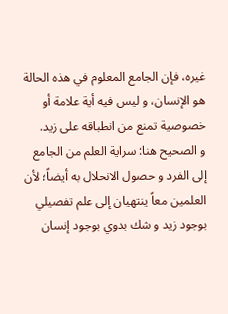غيره، فإن الجامع المعلوم في هذه الحالة هو الإنسان، و ليس فيه أية علامة أو خصوصية تمنع من انطباقه على زيد.
و الصحيح هنا: سراية العلم من الجامع إلى الفرد و حصول الانحلال به أيضاً؛ لأن العلمين معاً ينتهيان إلى علم تفصيلي بوجود زيد و شك بدوي بوجود إنسان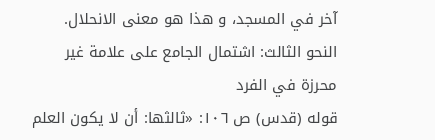آخر في المسجد، و هذا هو معنى الانحلال.
النحو الثالث: اشتمال الجامع على علامة غير محرزة في الفرد
قوله (قدس) ص ١٠٦: «ثالثها: أن لا يكون العلم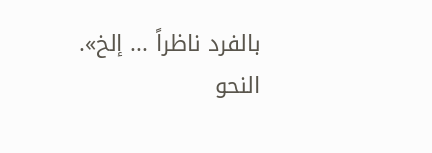بالفرد ناظراً ... إلخ».
النحو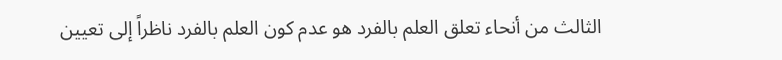الثالث من أنحاء تعلق العلم بالفرد هو عدم كون العلم بالفرد ناظراً إلى تعيين